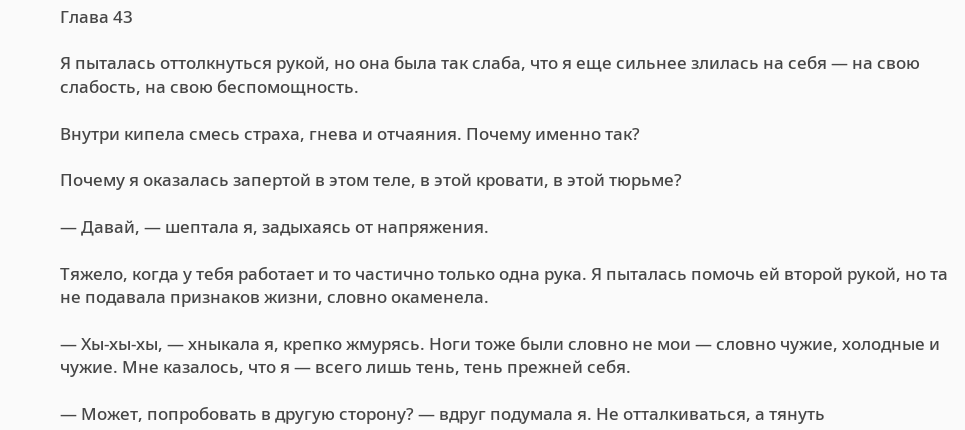Глава 43

Я пыталась оттолкнуться рукой, но она была так слаба, что я еще сильнее злилась на себя — на свою слабость, на свою беспомощность.

Внутри кипела смесь страха, гнева и отчаяния. Почему именно так?

Почему я оказалась запертой в этом теле, в этой кровати, в этой тюрьме?

— Давай, — шептала я, задыхаясь от напряжения.

Тяжело, когда у тебя работает и то частично только одна рука. Я пыталась помочь ей второй рукой, но та не подавала признаков жизни, словно окаменела.

— Хы-хы-хы, — хныкала я, крепко жмурясь. Ноги тоже были словно не мои — словно чужие, холодные и чужие. Мне казалось, что я — всего лишь тень, тень прежней себя.

— Может, попробовать в другую сторону? — вдруг подумала я. Не отталкиваться, а тянуть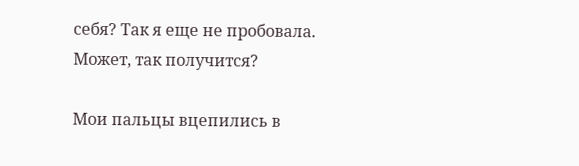себя? Так я еще не пробовала. Может, так получится?

Мои пальцы вцепились в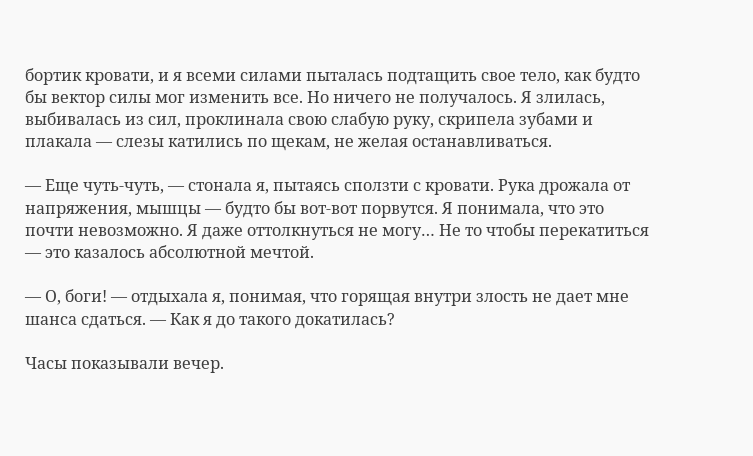бортик кровати, и я всеми силами пыталась подтащить свое тело, как будто бы вектор силы мог изменить все. Но ничего не получалось. Я злилась, выбивалась из сил, проклинала свою слабую руку, скрипела зубами и плакала — слезы катились по щекам, не желая останавливаться.

— Еще чуть-чуть, — стонала я, пытаясь сползти с кровати. Рука дрожала от напряжения, мышцы — будто бы вот-вот порвутся. Я понимала, что это почти невозможно. Я даже оттолкнуться не могу… Не то чтобы перекатиться — это казалось абсолютной мечтой.

— О, боги! — отдыхала я, понимая, что горящая внутри злость не дает мне шанса сдаться. — Как я до такого докатилась?

Часы показывали вечер.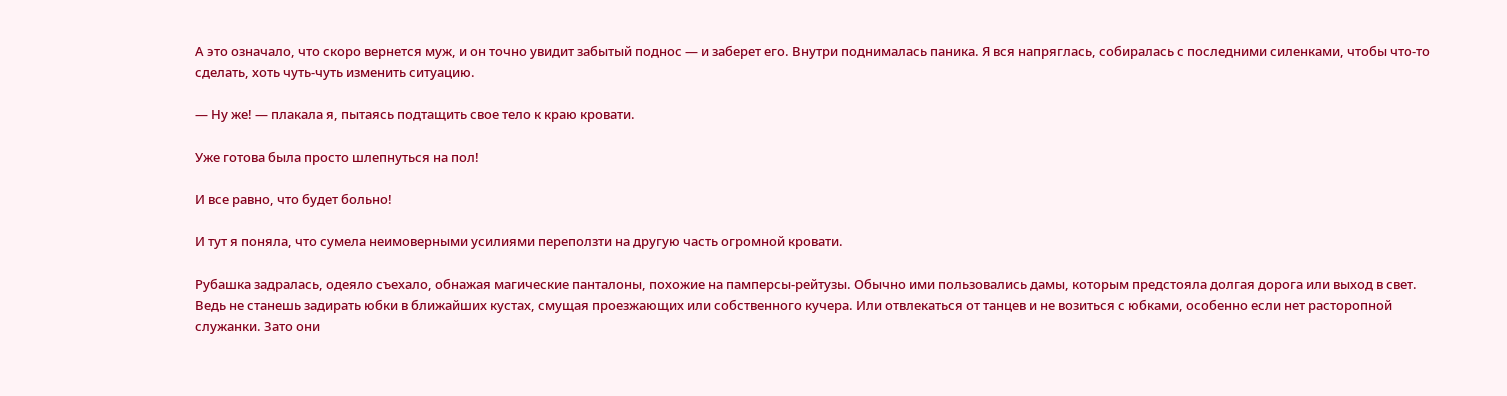А это означало, что скоро вернется муж, и он точно увидит забытый поднос — и заберет его. Внутри поднималась паника. Я вся напряглась, собиралась с последними силенками, чтобы что-то сделать, хоть чуть-чуть изменить ситуацию.

— Ну же! — плакала я, пытаясь подтащить свое тело к краю кровати.

Уже готова была просто шлепнуться на пол!

И все равно, что будет больно!

И тут я поняла, что сумела неимоверными усилиями переползти на другую часть огромной кровати.

Рубашка задралась, одеяло съехало, обнажая магические панталоны, похожие на памперсы-рейтузы. Обычно ими пользовались дамы, которым предстояла долгая дорога или выход в свет. Ведь не станешь задирать юбки в ближайших кустах, смущая проезжающих или собственного кучера. Или отвлекаться от танцев и не возиться с юбками, особенно если нет расторопной служанки. Зато они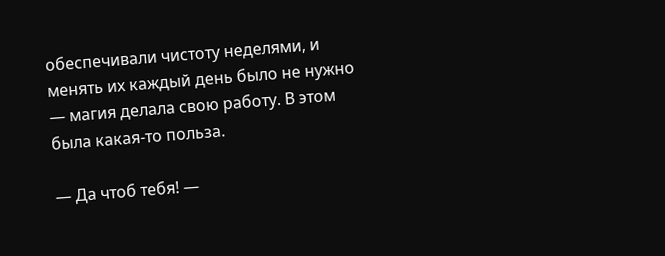обеспечивали чистоту неделями, и менять их каждый день было не нужно — магия делала свою работу. В этом была какая-то польза.

— Да чтоб тебя! —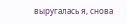выругалась я, снова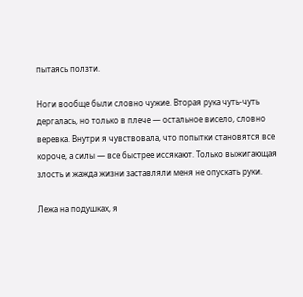пытаясь ползти.

Ноги вообще были словно чужие. Вторая рука чуть-чуть дергалась, но только в плече — остальное висело, словно веревка. Внутри я чувствовала, что попытки становятся все короче, а силы — все быстрее иссякают. Только выжигающая злость и жажда жизни заставляли меня не опускать руки.

Лежа на подушках, я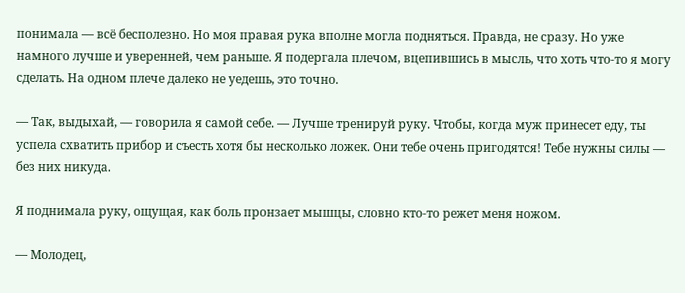понимала — всё бесполезно. Но моя правая рука вполне могла подняться. Правда, не сразу. Но уже намного лучше и уверенней, чем раньше. Я подергала плечом, вцепившись в мысль, что хоть что-то я могу сделать. На одном плече далеко не уедешь, это точно.

— Так, выдыхай, — говорила я самой себе. — Лучше тренируй руку. Чтобы, когда муж принесет еду, ты успела схватить прибор и съесть хотя бы несколько ложек. Они тебе очень пригодятся! Тебе нужны силы — без них никуда.

Я поднимала руку, ощущая, как боль пронзает мышцы, словно кто-то режет меня ножом.

— Молодец,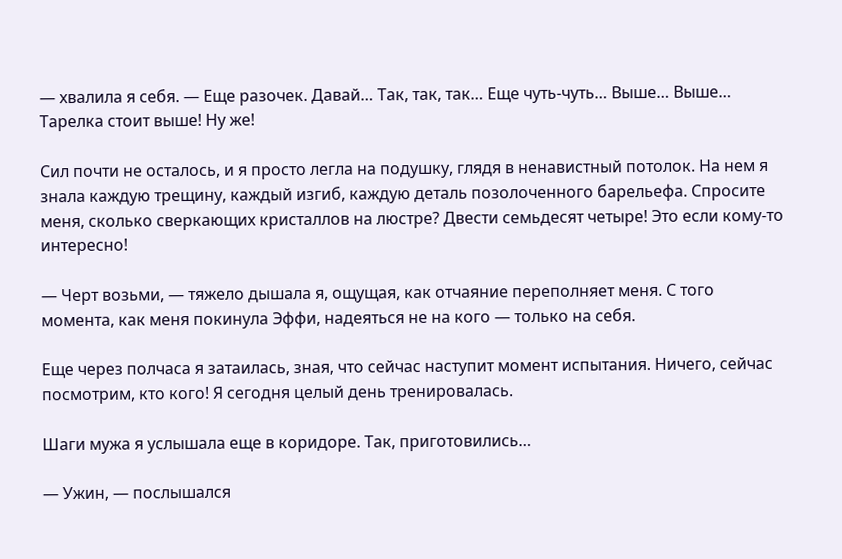— хвалила я себя. — Еще разочек. Давай… Так, так, так… Еще чуть-чуть… Выше… Выше… Тарелка стоит выше! Ну же!

Сил почти не осталось, и я просто легла на подушку, глядя в ненавистный потолок. На нем я знала каждую трещину, каждый изгиб, каждую деталь позолоченного барельефа. Спросите меня, сколько сверкающих кристаллов на люстре? Двести семьдесят четыре! Это если кому-то интересно!

— Черт возьми, — тяжело дышала я, ощущая, как отчаяние переполняет меня. С того момента, как меня покинула Эффи, надеяться не на кого — только на себя.

Еще через полчаса я затаилась, зная, что сейчас наступит момент испытания. Ничего, сейчас посмотрим, кто кого! Я сегодня целый день тренировалась.

Шаги мужа я услышала еще в коридоре. Так, приготовились…

— Ужин, — послышался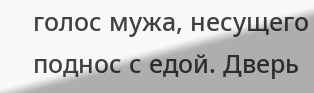голос мужа, несущего поднос с едой. Дверь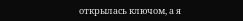открылась ключом, а я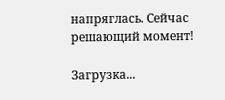напряглась. Сейчас решающий момент!

Загрузка...